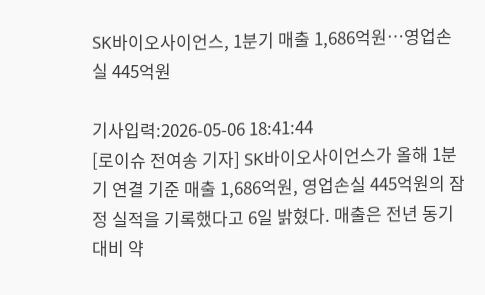SK바이오사이언스, 1분기 매출 1,686억원…영업손실 445억원

기사입력:2026-05-06 18:41:44
[로이슈 전여송 기자] SK바이오사이언스가 올해 1분기 연결 기준 매출 1,686억원, 영업손실 445억원의 잠정 실적을 기록했다고 6일 밝혔다. 매출은 전년 동기 대비 약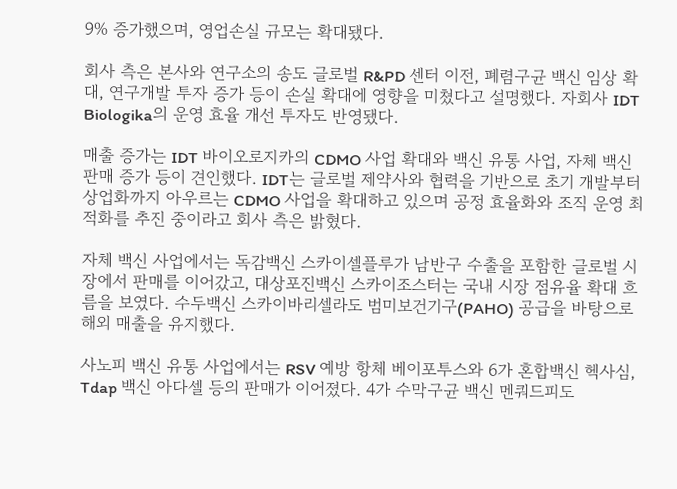9% 증가했으며, 영업손실 규모는 확대됐다.

회사 측은 본사와 연구소의 송도 글로벌 R&PD 센터 이전, 폐렴구균 백신 임상 확대, 연구개발 투자 증가 등이 손실 확대에 영향을 미쳤다고 설명했다. 자회사 IDT Biologika의 운영 효율 개선 투자도 반영됐다.

매출 증가는 IDT 바이오로지카의 CDMO 사업 확대와 백신 유통 사업, 자체 백신 판매 증가 등이 견인했다. IDT는 글로벌 제약사와 협력을 기반으로 초기 개발부터 상업화까지 아우르는 CDMO 사업을 확대하고 있으며 공정 효율화와 조직 운영 최적화를 추진 중이라고 회사 측은 밝혔다.

자체 백신 사업에서는 독감백신 스카이셀플루가 남반구 수출을 포함한 글로벌 시장에서 판매를 이어갔고, 대상포진백신 스카이조스터는 국내 시장 점유율 확대 흐름을 보였다. 수두백신 스카이바리셀라도 범미보건기구(PAHO) 공급을 바탕으로 해외 매출을 유지했다.

사노피 백신 유통 사업에서는 RSV 예방 항체 베이포투스와 6가 혼합백신 헥사심, Tdap 백신 아다셀 등의 판매가 이어졌다. 4가 수막구균 백신 멘쿼드피도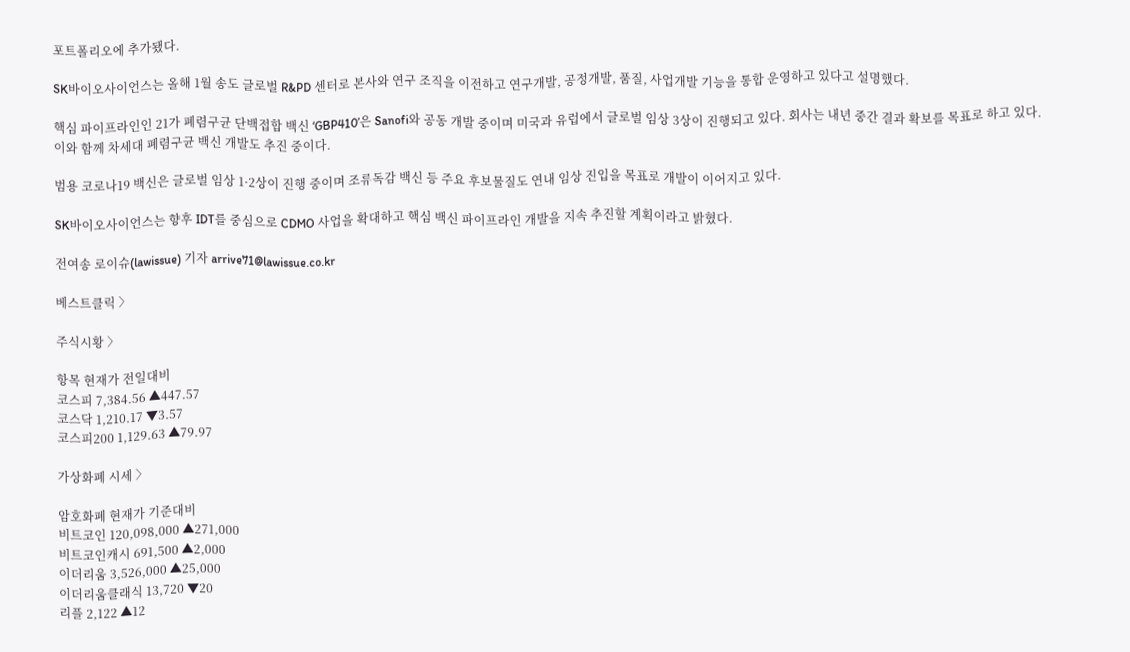포트폴리오에 추가됐다.

SK바이오사이언스는 올해 1월 송도 글로벌 R&PD 센터로 본사와 연구 조직을 이전하고 연구개발, 공정개발, 품질, 사업개발 기능을 통합 운영하고 있다고 설명했다.

핵심 파이프라인인 21가 폐렴구균 단백접합 백신 ‘GBP410’은 Sanofi와 공동 개발 중이며 미국과 유럽에서 글로벌 임상 3상이 진행되고 있다. 회사는 내년 중간 결과 확보를 목표로 하고 있다. 이와 함께 차세대 폐렴구균 백신 개발도 추진 중이다.

범용 코로나19 백신은 글로벌 임상 1·2상이 진행 중이며 조류독감 백신 등 주요 후보물질도 연내 임상 진입을 목표로 개발이 이어지고 있다.

SK바이오사이언스는 향후 IDT를 중심으로 CDMO 사업을 확대하고 핵심 백신 파이프라인 개발을 지속 추진할 계획이라고 밝혔다.

전여송 로이슈(lawissue) 기자 arrive71@lawissue.co.kr

베스트클릭 〉

주식시황 〉

항목 현재가 전일대비
코스피 7,384.56 ▲447.57
코스닥 1,210.17 ▼3.57
코스피200 1,129.63 ▲79.97

가상화폐 시세 〉

암호화폐 현재가 기준대비
비트코인 120,098,000 ▲271,000
비트코인캐시 691,500 ▲2,000
이더리움 3,526,000 ▲25,000
이더리움클래식 13,720 ▼20
리플 2,122 ▲12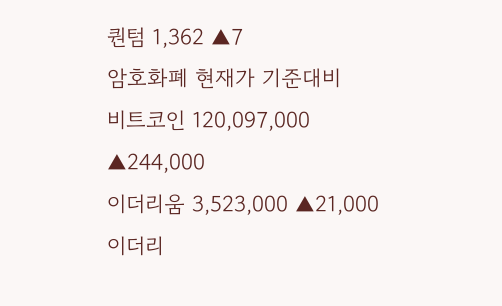퀀텀 1,362 ▲7
암호화폐 현재가 기준대비
비트코인 120,097,000 ▲244,000
이더리움 3,523,000 ▲21,000
이더리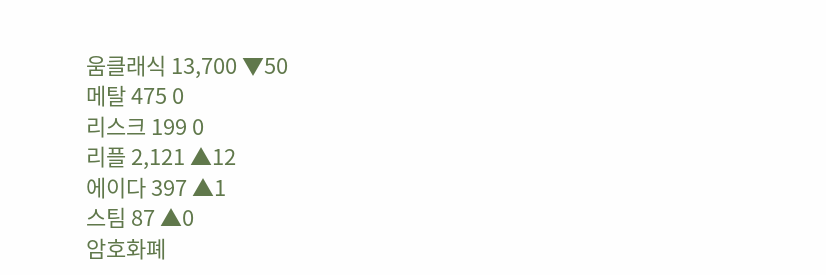움클래식 13,700 ▼50
메탈 475 0
리스크 199 0
리플 2,121 ▲12
에이다 397 ▲1
스팀 87 ▲0
암호화폐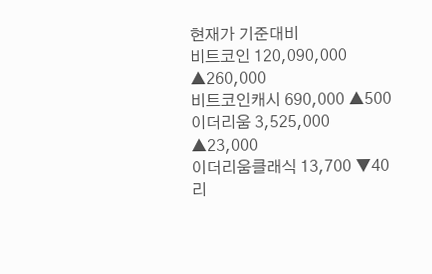현재가 기준대비
비트코인 120,090,000 ▲260,000
비트코인캐시 690,000 ▲500
이더리움 3,525,000 ▲23,000
이더리움클래식 13,700 ▼40
리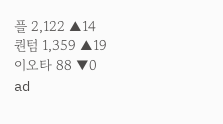플 2,122 ▲14
퀀텀 1,359 ▲19
이오타 88 ▼0
ad